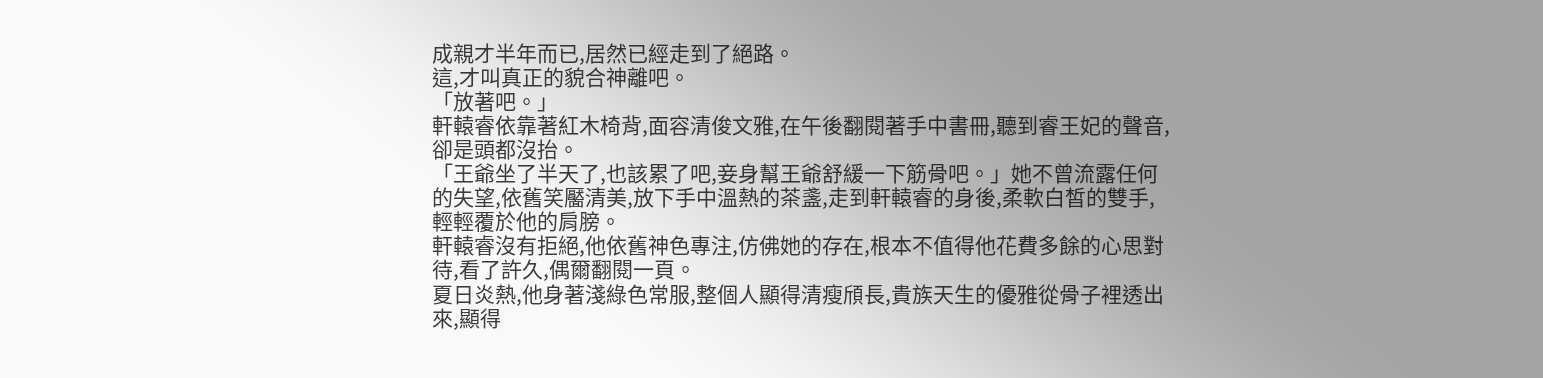成親才半年而已,居然已經走到了絕路。
這,才叫真正的貌合神離吧。
「放著吧。」
軒轅睿依靠著紅木椅背,面容清俊文雅,在午後翻閱著手中書冊,聽到睿王妃的聲音,卻是頭都沒抬。
「王爺坐了半天了,也該累了吧,妾身幫王爺舒緩一下筋骨吧。」她不曾流露任何的失望,依舊笑靨清美,放下手中溫熱的茶盞,走到軒轅睿的身後,柔軟白皙的雙手,輕輕覆於他的肩膀。
軒轅睿沒有拒絕,他依舊神色專注,仿佛她的存在,根本不值得他花費多餘的心思對待,看了許久,偶爾翻閱一頁。
夏日炎熱,他身著淺綠色常服,整個人顯得清瘦頎長,貴族天生的優雅從骨子裡透出來,顯得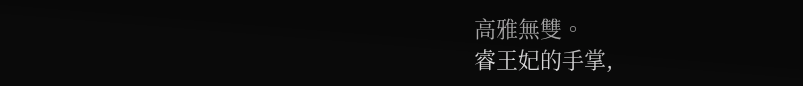高雅無雙。
睿王妃的手掌,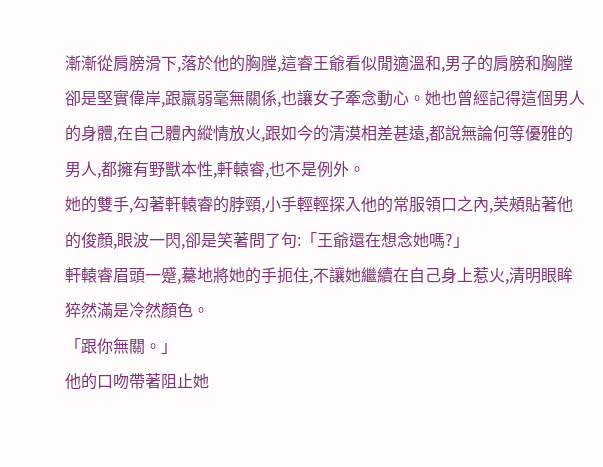漸漸從肩膀滑下,落於他的胸膛,這睿王爺看似閒適溫和,男子的肩膀和胸膛卻是堅實偉岸,跟羸弱毫無關係,也讓女子牽念動心。她也曾經記得這個男人的身體,在自己體內縱情放火,跟如今的清漠相差甚遠,都說無論何等優雅的男人,都擁有野獸本性,軒轅睿,也不是例外。
她的雙手,勾著軒轅睿的脖頸,小手輕輕探入他的常服領口之內,芙頰貼著他的俊顏,眼波一閃,卻是笑著問了句:「王爺還在想念她嗎?」
軒轅睿眉頭一蹙,驀地將她的手扼住,不讓她繼續在自己身上惹火,清明眼眸猝然滿是冷然顏色。
「跟你無關。」
他的口吻帶著阻止她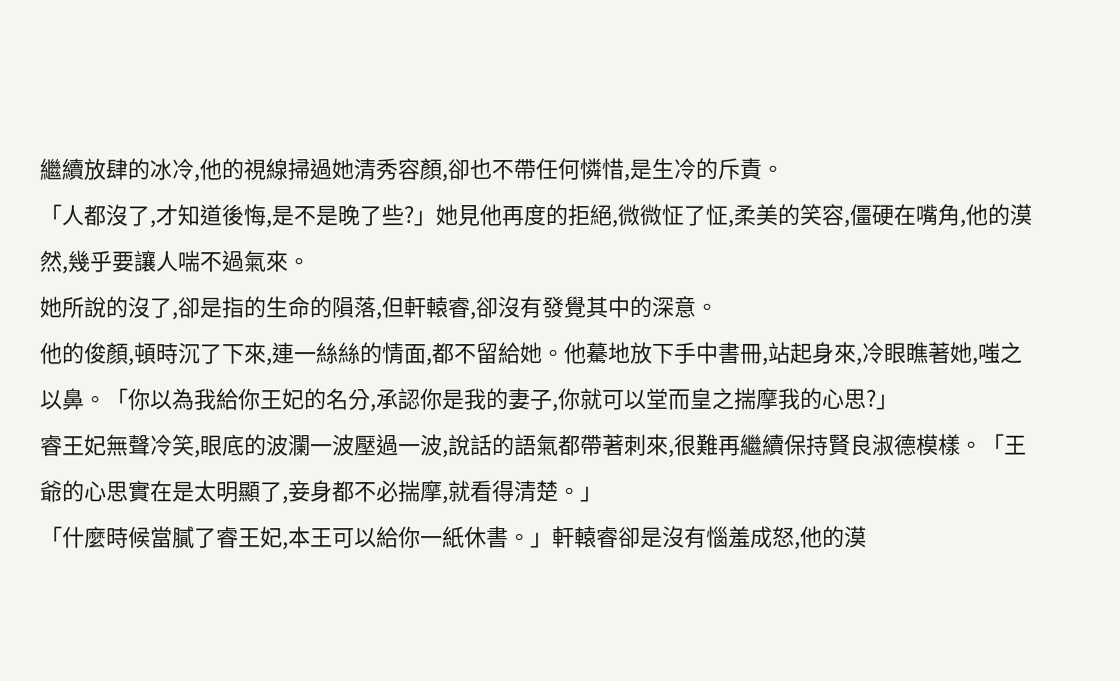繼續放肆的冰冷,他的視線掃過她清秀容顏,卻也不帶任何憐惜,是生冷的斥責。
「人都沒了,才知道後悔,是不是晚了些?」她見他再度的拒絕,微微怔了怔,柔美的笑容,僵硬在嘴角,他的漠然,幾乎要讓人喘不過氣來。
她所說的沒了,卻是指的生命的隕落,但軒轅睿,卻沒有發覺其中的深意。
他的俊顏,頓時沉了下來,連一絲絲的情面,都不留給她。他驀地放下手中書冊,站起身來,冷眼瞧著她,嗤之以鼻。「你以為我給你王妃的名分,承認你是我的妻子,你就可以堂而皇之揣摩我的心思?」
睿王妃無聲冷笑,眼底的波瀾一波壓過一波,說話的語氣都帶著刺來,很難再繼續保持賢良淑德模樣。「王爺的心思實在是太明顯了,妾身都不必揣摩,就看得清楚。」
「什麼時候當膩了睿王妃,本王可以給你一紙休書。」軒轅睿卻是沒有惱羞成怒,他的漠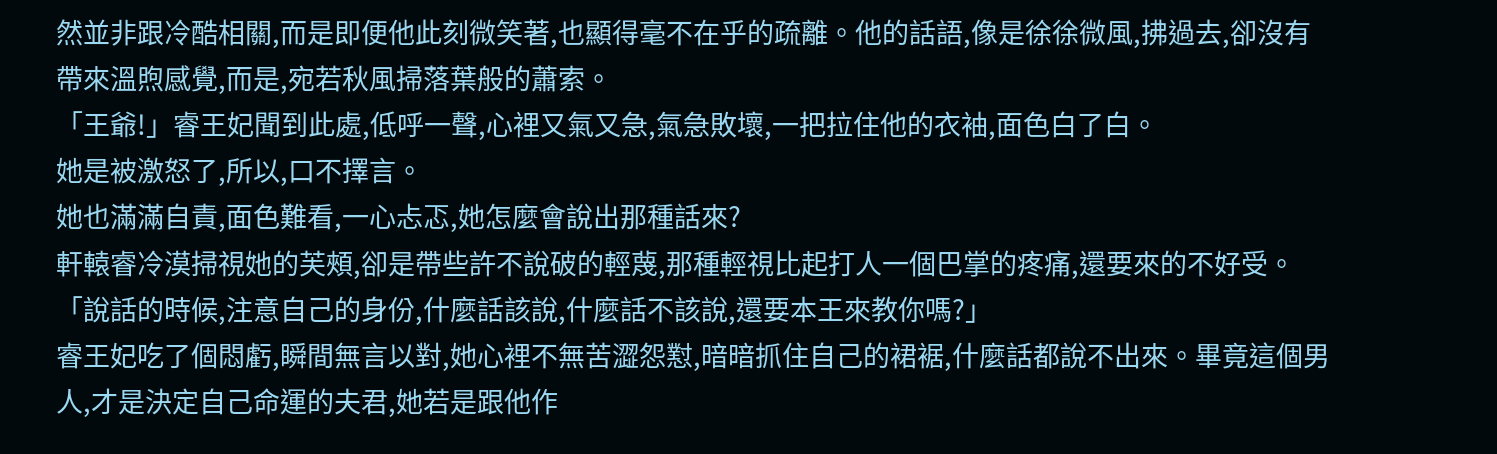然並非跟冷酷相關,而是即便他此刻微笑著,也顯得毫不在乎的疏離。他的話語,像是徐徐微風,拂過去,卻沒有帶來溫煦感覺,而是,宛若秋風掃落葉般的蕭索。
「王爺!」睿王妃聞到此處,低呼一聲,心裡又氣又急,氣急敗壞,一把拉住他的衣袖,面色白了白。
她是被激怒了,所以,口不擇言。
她也滿滿自責,面色難看,一心忐忑,她怎麼會說出那種話來?
軒轅睿冷漠掃視她的芙頰,卻是帶些許不說破的輕蔑,那種輕視比起打人一個巴掌的疼痛,還要來的不好受。「說話的時候,注意自己的身份,什麼話該說,什麼話不該說,還要本王來教你嗎?」
睿王妃吃了個悶虧,瞬間無言以對,她心裡不無苦澀怨懟,暗暗抓住自己的裙裾,什麼話都說不出來。畢竟這個男人,才是決定自己命運的夫君,她若是跟他作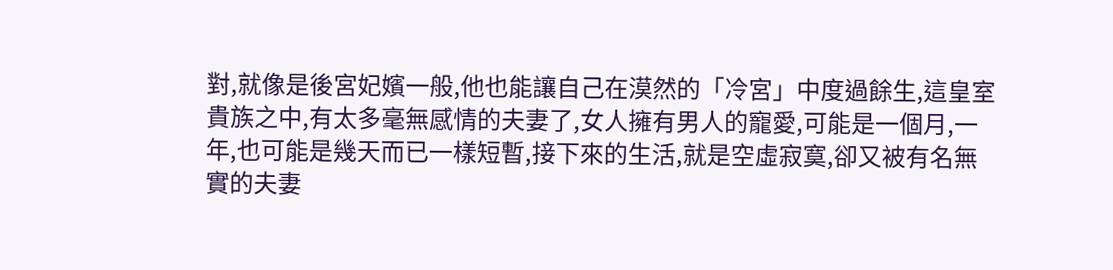對,就像是後宮妃嬪一般,他也能讓自己在漠然的「冷宮」中度過餘生,這皇室貴族之中,有太多毫無感情的夫妻了,女人擁有男人的寵愛,可能是一個月,一年,也可能是幾天而已一樣短暫,接下來的生活,就是空虛寂寞,卻又被有名無實的夫妻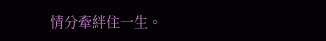情分牽絆住一生。